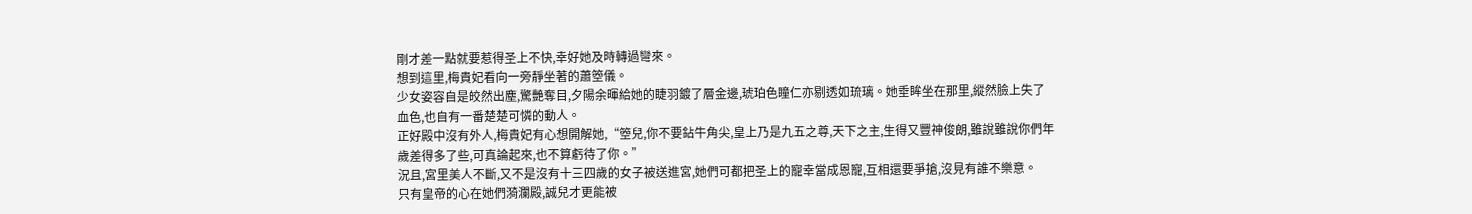剛才差一點就要惹得圣上不快,幸好她及時轉過彎來。
想到這里,梅貴妃看向一旁靜坐著的蕭箜儀。
少女姿容自是皎然出塵,驚艷奪目,夕陽余暉給她的睫羽鍍了層金邊,琥珀色瞳仁亦剔透如琉璃。她垂眸坐在那里,縱然臉上失了血色,也自有一番楚楚可憐的動人。
正好殿中沒有外人,梅貴妃有心想開解她,“箜兒,你不要鉆牛角尖,皇上乃是九五之尊,天下之主,生得又豐神俊朗,雖說雖說你們年歲差得多了些,可真論起來,也不算虧待了你。”
況且,宮里美人不斷,又不是沒有十三四歲的女子被送進宮,她們可都把圣上的寵幸當成恩寵,互相還要爭搶,沒見有誰不樂意。
只有皇帝的心在她們漪瀾殿,誠兒才更能被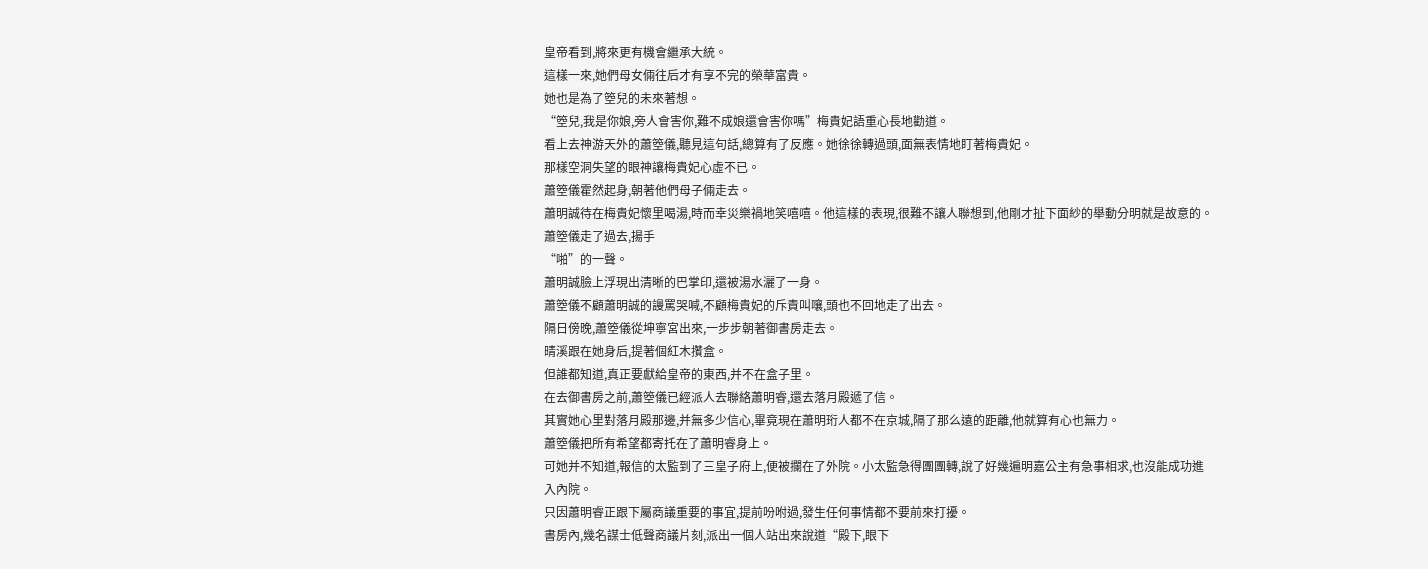皇帝看到,將來更有機會繼承大統。
這樣一來,她們母女倆往后才有享不完的榮華富貴。
她也是為了箜兒的未來著想。
“箜兒,我是你娘,旁人會害你,難不成娘還會害你嗎”梅貴妃語重心長地勸道。
看上去神游天外的蕭箜儀,聽見這句話,總算有了反應。她徐徐轉過頭,面無表情地盯著梅貴妃。
那樣空洞失望的眼神讓梅貴妃心虛不已。
蕭箜儀霍然起身,朝著他們母子倆走去。
蕭明誠待在梅貴妃懷里喝湯,時而幸災樂禍地笑嘻嘻。他這樣的表現,很難不讓人聯想到,他剛才扯下面紗的舉動分明就是故意的。
蕭箜儀走了過去,揚手
“啪”的一聲。
蕭明誠臉上浮現出清晰的巴掌印,還被湯水灑了一身。
蕭箜儀不顧蕭明誠的謾罵哭喊,不顧梅貴妃的斥責叫嚷,頭也不回地走了出去。
隔日傍晚,蕭箜儀從坤寧宮出來,一步步朝著御書房走去。
晴溪跟在她身后,提著個紅木攢盒。
但誰都知道,真正要獻給皇帝的東西,并不在盒子里。
在去御書房之前,蕭箜儀已經派人去聯絡蕭明睿,還去落月殿遞了信。
其實她心里對落月殿那邊,并無多少信心,畢竟現在蕭明珩人都不在京城,隔了那么遠的距離,他就算有心也無力。
蕭箜儀把所有希望都寄托在了蕭明睿身上。
可她并不知道,報信的太監到了三皇子府上,便被攔在了外院。小太監急得團團轉,說了好幾遍明嘉公主有急事相求,也沒能成功進入內院。
只因蕭明睿正跟下屬商議重要的事宜,提前吩咐過,發生任何事情都不要前來打擾。
書房內,幾名謀士低聲商議片刻,派出一個人站出來說道“殿下,眼下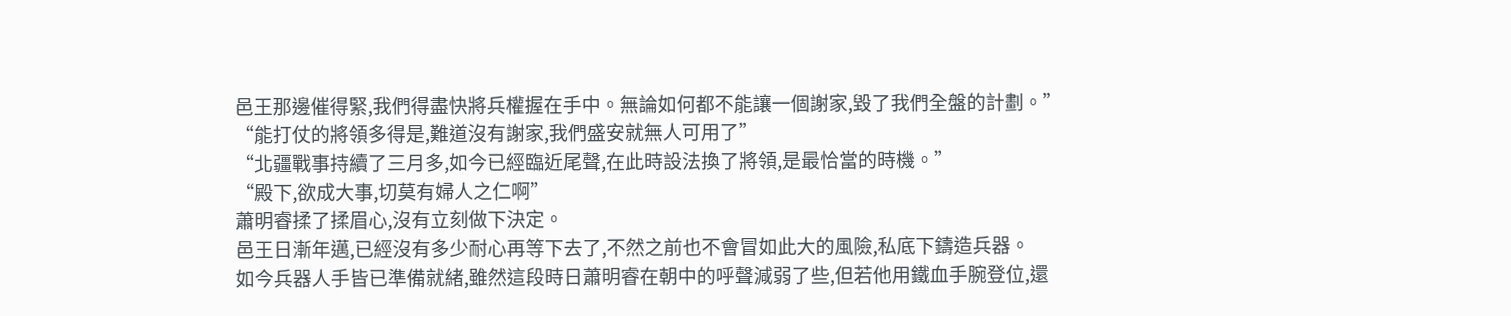邑王那邊催得緊,我們得盡快將兵權握在手中。無論如何都不能讓一個謝家,毀了我們全盤的計劃。”
“能打仗的將領多得是,難道沒有謝家,我們盛安就無人可用了”
“北疆戰事持續了三月多,如今已經臨近尾聲,在此時設法換了將領,是最恰當的時機。”
“殿下,欲成大事,切莫有婦人之仁啊”
蕭明睿揉了揉眉心,沒有立刻做下決定。
邑王日漸年邁,已經沒有多少耐心再等下去了,不然之前也不會冒如此大的風險,私底下鑄造兵器。
如今兵器人手皆已準備就緒,雖然這段時日蕭明睿在朝中的呼聲減弱了些,但若他用鐵血手腕登位,還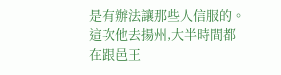是有辦法讓那些人信服的。
這次他去揚州,大半時間都在跟邑王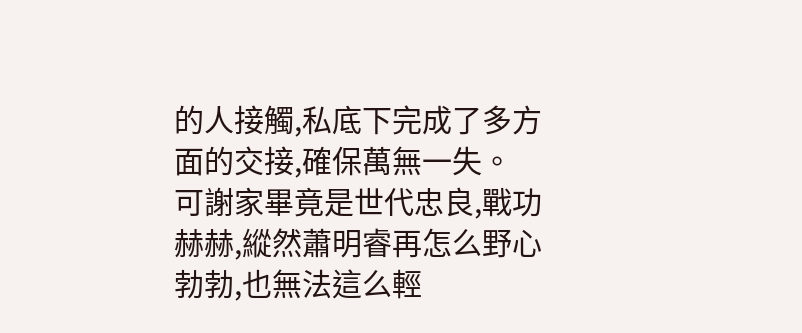的人接觸,私底下完成了多方面的交接,確保萬無一失。
可謝家畢竟是世代忠良,戰功赫赫,縱然蕭明睿再怎么野心勃勃,也無法這么輕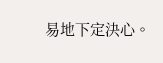易地下定決心。